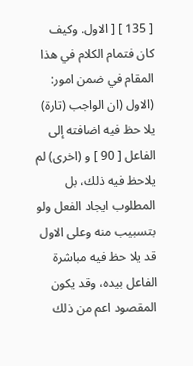[ 135 ] [ الاول. وكيف كان فتمام الكلام في هذا المقام في ضمن امور: (الاول (ان الواجب (تارة) يلا حظ فيه اضافته إلى الفاعل [ 90 ] و (اخرى) لم يلاحظ فيه ذلك، بل المطلوب ايجاد الفعل ولو بتسبيب منه وعلى الاول قد يلا حظ فيه مباشرة الفاعل بيده، وقد يكون المقصود اعم من ذلك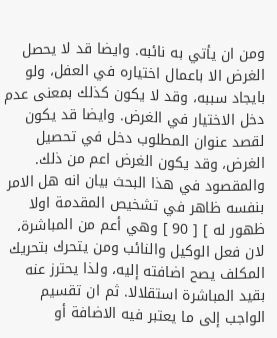ومن ان يأتي به نائبه. وايضا قد لا يحصل الغرض الا باعمال اختياره في العفل، ولو بايجاد سببه، وقد لا يكون كذلك بمعنى عدم دخل الاختيار في الغرض. وايضا قد يكون لقصد عنوان المطلوب دخل في تحصيل الغرض، وقد يكون الغرض اعم من ذلك. والمقصود في هذا البحث بيان انه هل الامر بنفسه ظاهر في تشخيص المقدمة اولا ظهور له ] [ 90 ] وهي أعم من المباشرة، لان فعل الوكيل والنائب ومن يتحرك بتحريك المكلف يصح اضافته إليه، ولذا يحترز عنه بقيد المباشرة استقلالا. ثم ان تقسيم الواجب إلى ما يعتبر فيه الاضافة أو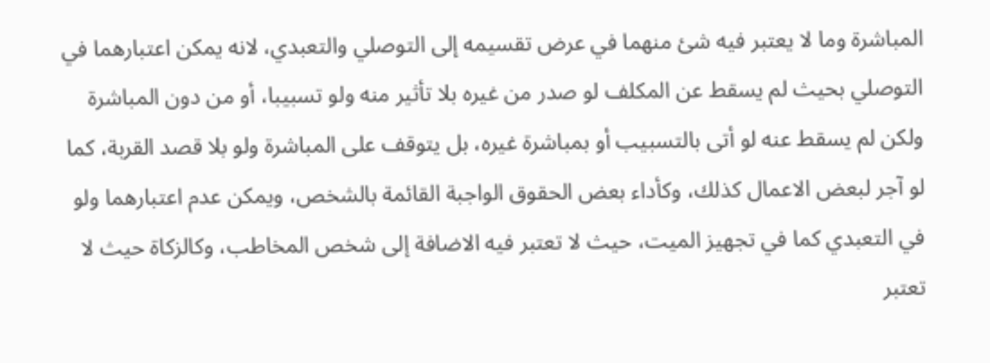المباشرة وما لا يعتبر فيه شئ منهما في عرض تقسيمه إلى التوصلي والتعبدي، لانه يمكن اعتبارهما في التوصلي بحيث لم يسقط عن المكلف لو صدر من غيره بلا تأثير منه ولو تسبيبا، أو من دون المباشرة ولكن لم يسقط عنه لو أتى بالتسبيب أو بمباشرة غيره، بل يتوقف على المباشرة ولو بلا قصد القربة، كما لو آجر لبعض الاعمال كذلك، وكأداء بعض الحقوق الواجبة القائمة بالشخص، ويمكن عدم اعتبارهما ولو في التعبدي كما في تجهيز الميت، حيث لا تعتبر فيه الاضافة إلى شخص المخاطب، وكالزكاة حيث لا تعتبر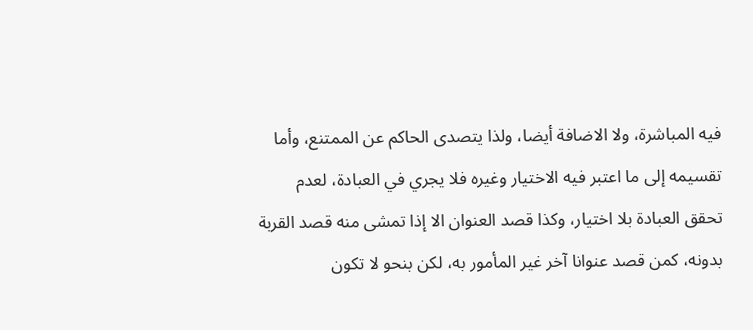فيه المباشرة، ولا الاضافة أيضا، ولذا يتصدى الحاكم عن الممتنع، وأما تقسيمه إلى ما اعتبر فيه الاختيار وغيره فلا يجري في العبادة، لعدم تحقق العبادة بلا اختيار، وكذا قصد العنوان الا إذا تمشى منه قصد القربة بدونه، كمن قصد عنوانا آخر غير المأمور به، لكن بنحو لا تكون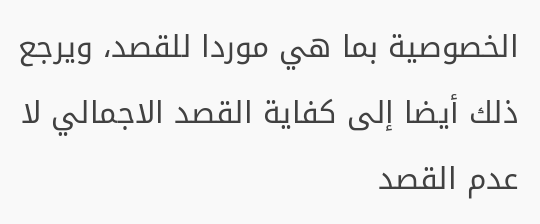الخصوصية بما هي موردا للقصد، ويرجع ذلك أيضا إلى كفاية القصد الاجمالي لا عدم القصد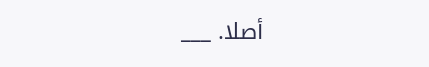أصلا. ___